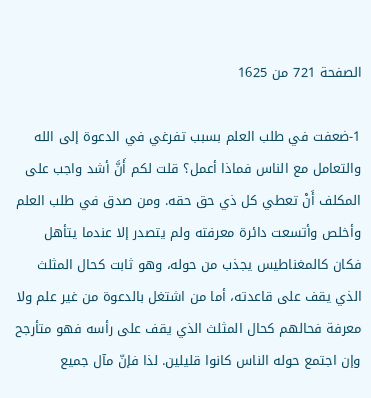الصفحة 721 من 1625

1-ضعفت في طلب العلم بسبب تفرغي في الدعوة إلى الله والتعامل مع الناس فماذا أعمل؟ قلت لكم أَنَّ أشد واجب على المكلف أَنْ تعطي كل ذي حق حقه. ومن صدق في طلب العلم وأخلص وأتسعت دائرة معرفته ولم يتصدر إلا عندما يتأهل فكان كالمغناطيس يجذب من حوله، وهو ثابت كحال المثلث الذي يقف على قاعدته، أما من اشتغل بالدعوة من غير علم ولا معرفة فحالهم كحال المثلث الذي يقف على رأسه فهو متأرجح وإن اجتمع حوله الناس كانوا قليلين. لذا فإنّ مآل جميع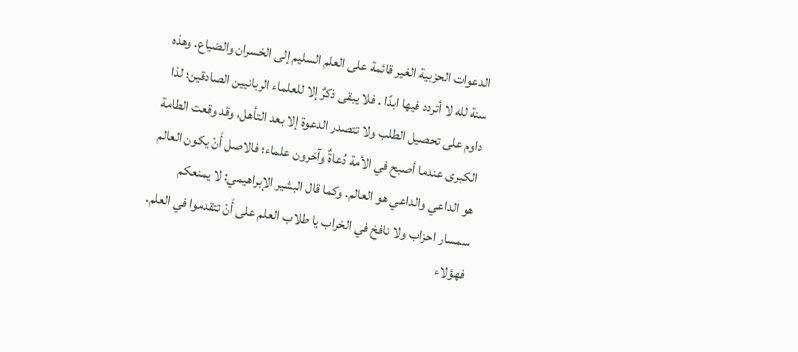الدعوات الحزبية الغير قائمة على العلم السليم إلى الخسران والضياع. وهذه سنة لله لا أتردد فيها ابدًا . فلا يبقى ذكرٌ إلا للعلماء الربانيين الصادقين؛ لذا داوم على تحصيل الطلب ولا تتصدر الدعوة إلا بعد التأهل، وقد وقعت الطامة الكبرى عندما أصبح في الأمة دُعاةٌ وآخرون علماء؛ فالاصل أَنْ يكون العالم هو الداعي والداعي هو العالم. وكما قال البشير الإبراهيمي: لا يمنعكم سمسار احزاب ولا نافخ في الخراب يا طلاب العلم على أَنْ تتقدموا في العلم. فهؤلاء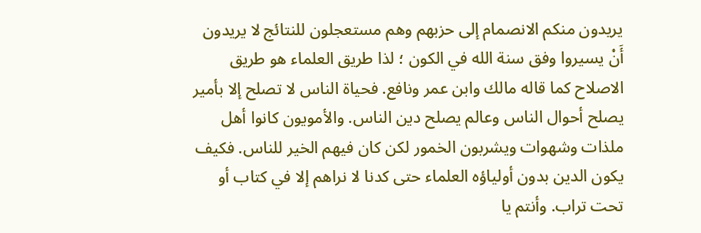يريدون منكم الانصمام إلى حزبهم وهم مستعجلون للنتائج لا يريدون أَنْ يسيروا وفق سنة الله في الكون ؛ لذا طريق العلماء هو طريق الاصلاح كما قاله مالك وابن عمر ونافع. فحياة الناس لا تصلح إلا بأمير يصلح أحوال الناس وعالم يصلح دين الناس. والأمويون كانوا أهل ملذات وشهوات ويشربون الخمور لكن كان فيهم الخير للناس. فكيف يكون الدين بدون أولياؤه العلماء حتى كدنا لا نراهم إلا في كتاب أو تحت تراب. وأنتم يا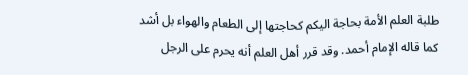طلبة العلم الأمة بحاجة اليكم كحاجتها إلى الطعام والهواء بل أشد كما قاله الإمام أحمد. وقد قرر أهل العلم أنه يحرم على الرجل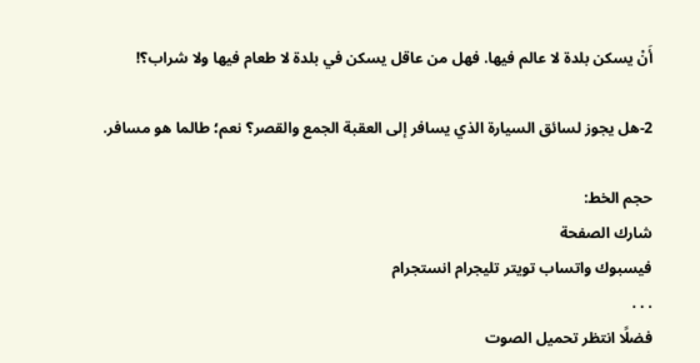أَنْ يسكن بلدة لا عالم فيها. فهل من عاقل يسكن في بلدة لا طعام فيها ولا شراب؟!

2-هل يجوز لسائق السيارة الذي يسافر إلى العقبة الجمع والقصر؟ نعم؛ طالما هو مسافر.

حجم الخط:
شارك الصفحة
فيسبوك واتساب تويتر تليجرام انستجرام
. . .
فضلًا انتظر تحميل الصوت